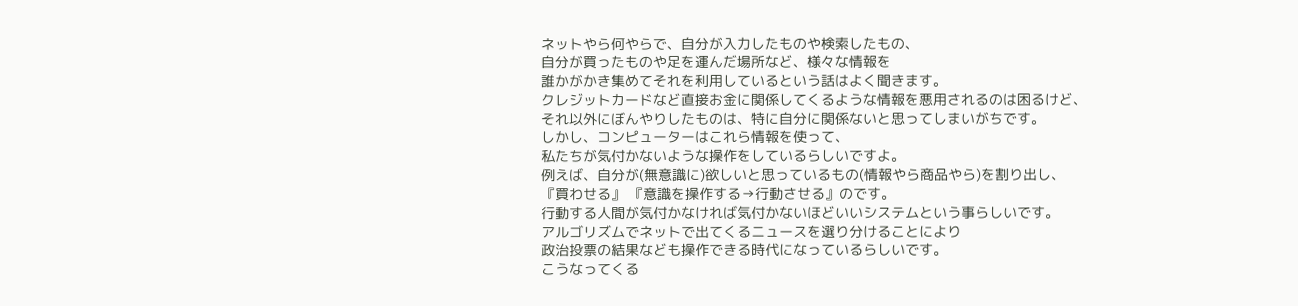ネットやら何やらで、自分が入力したものや検索したもの、
自分が買ったものや足を運んだ場所など、様々な情報を
誰かがかき集めてそれを利用しているという話はよく聞きます。
クレジットカードなど直接お金に関係してくるような情報を悪用されるのは困るけど、
それ以外にぼんやりしたものは、特に自分に関係ないと思ってしまいがちです。
しかし、コンピューターはこれら情報を使って、
私たちが気付かないような操作をしているらしいですよ。
例えば、自分が(無意識に)欲しいと思っているもの(情報やら商品やら)を割り出し、
『買わせる』 『意識を操作する→行動させる』のです。
行動する人間が気付かなければ気付かないほどいいシステムという事らしいです。
アルゴリズムでネットで出てくるニュースを選り分けることにより
政治投票の結果なども操作できる時代になっているらしいです。
こうなってくる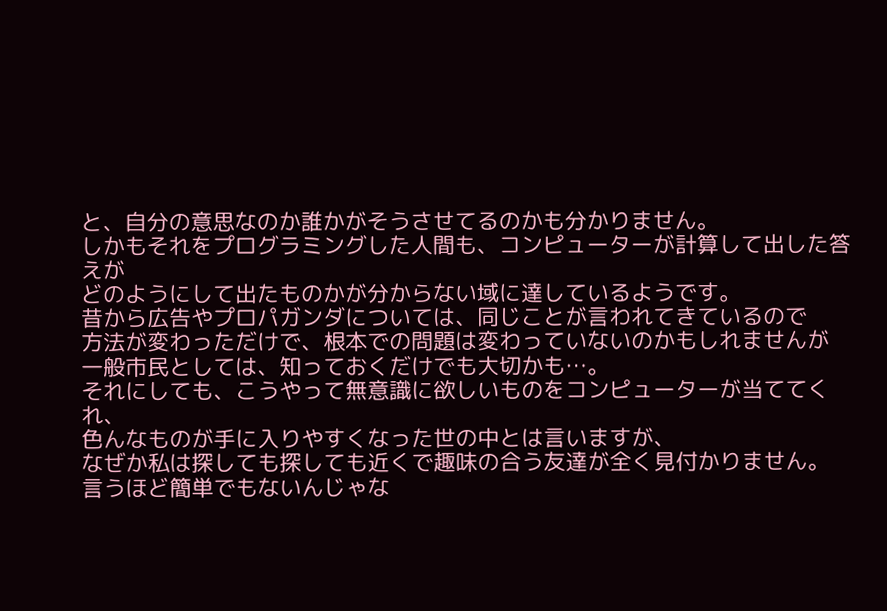と、自分の意思なのか誰かがそうさせてるのかも分かりません。
しかもそれをプログラミングした人間も、コンピューターが計算して出した答えが
どのようにして出たものかが分からない域に達しているようです。
昔から広告やプロパガンダについては、同じことが言われてきているので
方法が変わっただけで、根本での問題は変わっていないのかもしれませんが
一般市民としては、知っておくだけでも大切かも…。
それにしても、こうやって無意識に欲しいものをコンピューターが当ててくれ、
色んなものが手に入りやすくなった世の中とは言いますが、
なぜか私は探しても探しても近くで趣味の合う友達が全く見付かりません。
言うほど簡単でもないんじゃな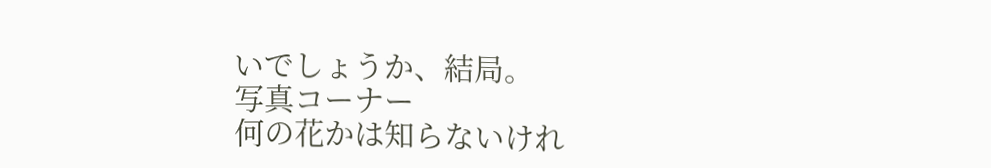いでしょうか、結局。
写真コーナー
何の花かは知らないけれ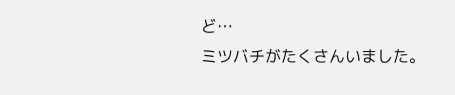ど…
ミツバチがたくさんいました。